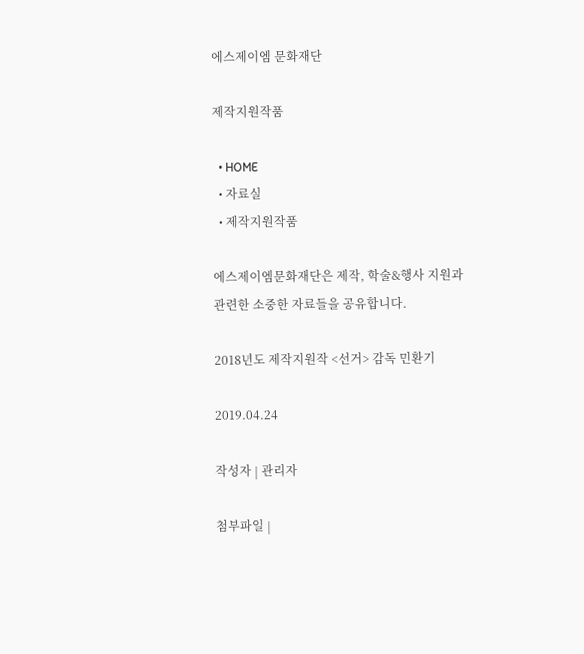에스제이엠 문화재단

제작지원작품

  • HOME
  • 자료실
  • 제작지원작품

에스제이엠문화재단은 제작, 학술&행사 지원과
관련한 소중한 자료들을 공유합니다.

2018년도 제작지원작 <선거> 감독 민환기

2019.04.24

작성자 | 관리자

첨부파일 |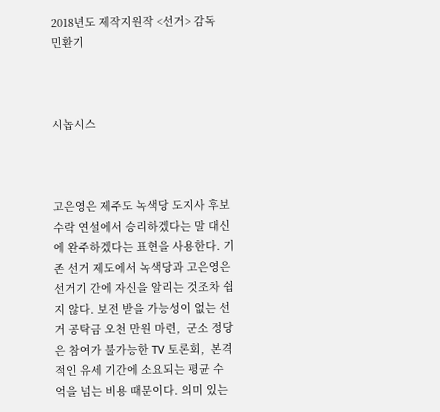2018년도 제작지원작 <선거> 감독  민환기



시놉시스



고은영은 제주도 녹색당 도지사 후보 수락 연설에서 승리하겠다는 말 대신에 완주하겠다는 표현을 사용한다. 기존 선거 제도에서 녹색당과 고은영은 선거기 간에 자신을 알리는 것조차 쉽지 않다. 보전 받을 가능성이 없는 선거 공탁금 오천 만원 마련,  군소 정당은 참여가 불가능한 TV 토론회,  본격적인 유세 기간에 소요되는 평균 수 억을 넘는 비용 때문이다. 의미 있는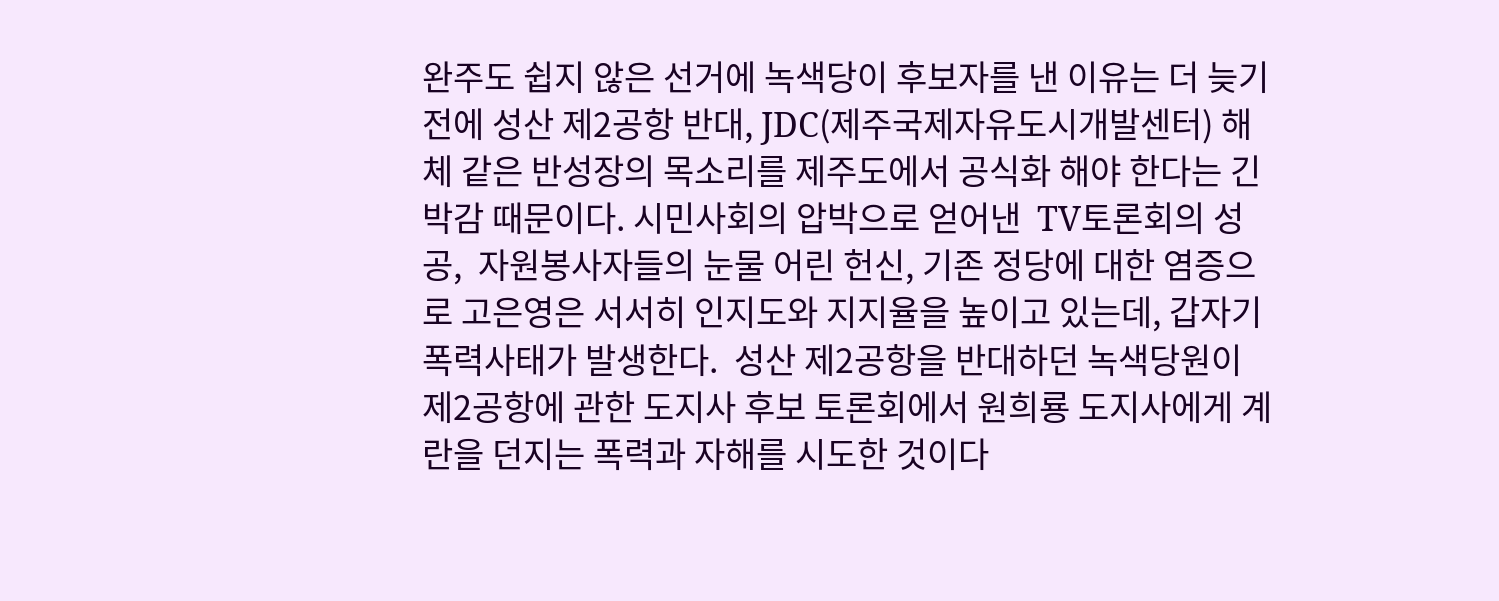완주도 쉽지 않은 선거에 녹색당이 후보자를 낸 이유는 더 늦기 전에 성산 제2공항 반대, JDC(제주국제자유도시개발센터) 해체 같은 반성장의 목소리를 제주도에서 공식화 해야 한다는 긴박감 때문이다. 시민사회의 압박으로 얻어낸  TV토론회의 성공,  자원봉사자들의 눈물 어린 헌신, 기존 정당에 대한 염증으로 고은영은 서서히 인지도와 지지율을 높이고 있는데, 갑자기 폭력사태가 발생한다.  성산 제2공항을 반대하던 녹색당원이 제2공항에 관한 도지사 후보 토론회에서 원희룡 도지사에게 계란을 던지는 폭력과 자해를 시도한 것이다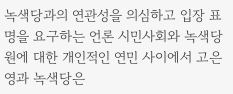녹색당과의 연관성을 의심하고 입장 표명을 요구하는 언론 시민사회와 녹색당원에 대한 개인적인 연민 사이에서 고은영과 녹색당은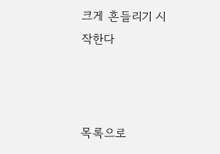크게 흔들리기 시작한다



목록으로